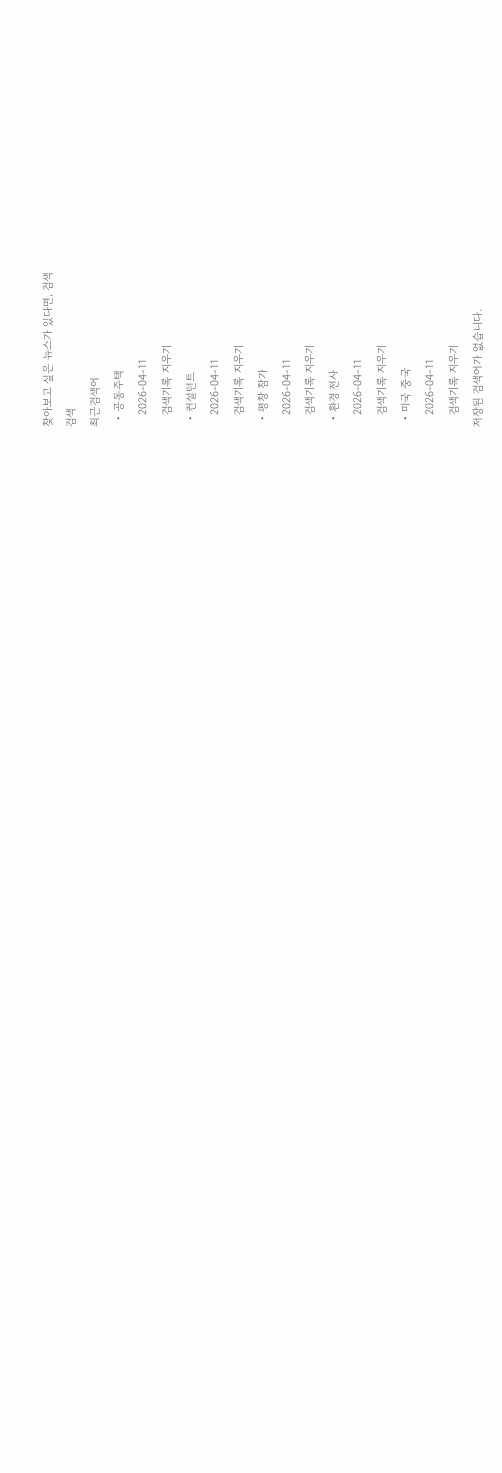찾아보고 싶은 뉴스가 있다면, 검색
검색
최근검색어
  • 공동주택
    2026-04-11
    검색기록 지우기
  • 컨설턴트
    2026-04-11
    검색기록 지우기
  • 평창 참가
    2026-04-11
    검색기록 지우기
  • 환경 전사
    2026-04-11
    검색기록 지우기
  • 미국 중국
    2026-04-11
    검색기록 지우기
저장된 검색어가 없습니다.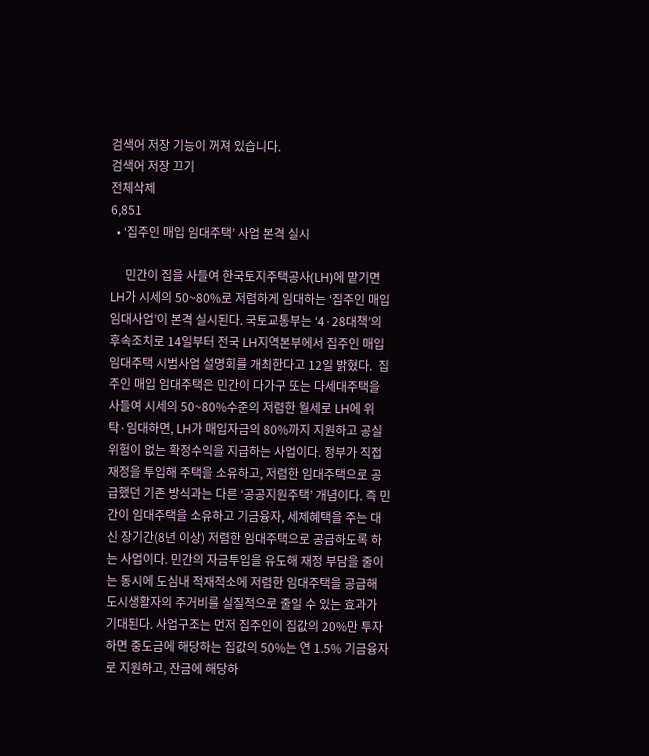검색어 저장 기능이 꺼져 있습니다.
검색어 저장 끄기
전체삭제
6,851
  • ‘집주인 매입 임대주택’ 사업 본격 실시

     민간이 집을 사들여 한국토지주택공사(LH)에 맡기면 LH가 시세의 50~80%로 저렴하게 임대하는 ‘집주인 매입 임대사업’이 본격 실시된다. 국토교통부는 ‘4·28대책’의 후속조치로 14일부터 전국 LH지역본부에서 집주인 매입 임대주택 시범사업 설명회를 개최한다고 12일 밝혔다.  집주인 매입 임대주택은 민간이 다가구 또는 다세대주택을 사들여 시세의 50~80%수준의 저렴한 월세로 LH에 위탁·임대하면, LH가 매입자금의 80%까지 지원하고 공실 위험이 없는 확정수익을 지급하는 사업이다. 정부가 직접 재정을 투입해 주택을 소유하고, 저렴한 임대주택으로 공급했던 기존 방식과는 다른 ‘공공지원주택’ 개념이다. 즉 민간이 임대주택을 소유하고 기금융자, 세제혜택을 주는 대신 장기간(8년 이상) 저렴한 임대주택으로 공급하도록 하는 사업이다. 민간의 자금투입을 유도해 재정 부담을 줄이는 동시에 도심내 적재적소에 저렴한 임대주택을 공급해 도시생활자의 주거비를 실질적으로 줄일 수 있는 효과가 기대된다. 사업구조는 먼저 집주인이 집값의 20%만 투자하면 중도금에 해당하는 집값의 50%는 연 1.5% 기금융자로 지원하고, 잔금에 해당하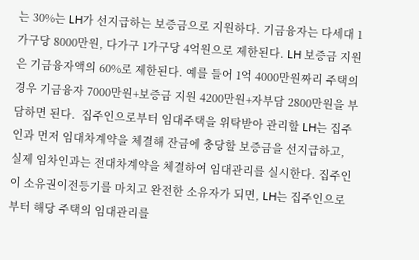는 30%는 LH가 선지급하는 보증금으로 지원하다. 기금융자는 다세대 1가구당 8000만원, 다가구 1가구당 4억원으로 제한된다. LH 보증금 지원은 기금융자액의 60%로 제한된다. 예를 들어 1억 4000만원짜리 주택의 경우 기금융자 7000만원+보증금 지원 4200만원+자부담 2800만원을 부담하면 된다.  집주인으로부터 임대주택을 위탁받아 관리할 LH는 집주인과 먼저 임대차계약을 체결해 잔금에 충당할 보증금을 선지급하고, 실제 임차인과는 전대차계약을 체결하여 임대관리를 실시한다. 집주인이 소유권이전등기를 마치고 완전한 소유자가 되면, LH는 집주인으로부터 해당 주택의 임대관리를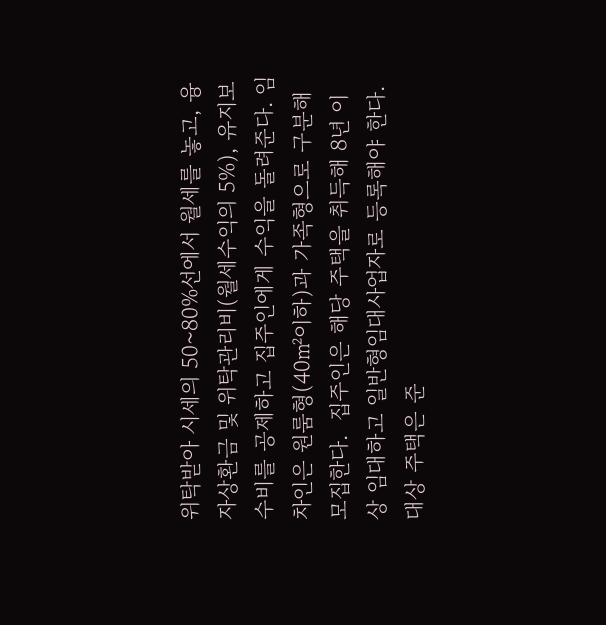위탁받아 시세의 50~80%선에서 월세를 놓고, 융자상환금 및 위탁관리비(월세수익의 5%), 유지보수비를 공제하고 집주인에게 수익을 돌려준다. 임차인은 원룸형(40㎡이하)과 가족형으로 구분해 모집한다.  집주인은 해당 주택을 취득해 8년 이상 임대하고 일반형임대사업자로 등록해야 한다. 대상 주택은 준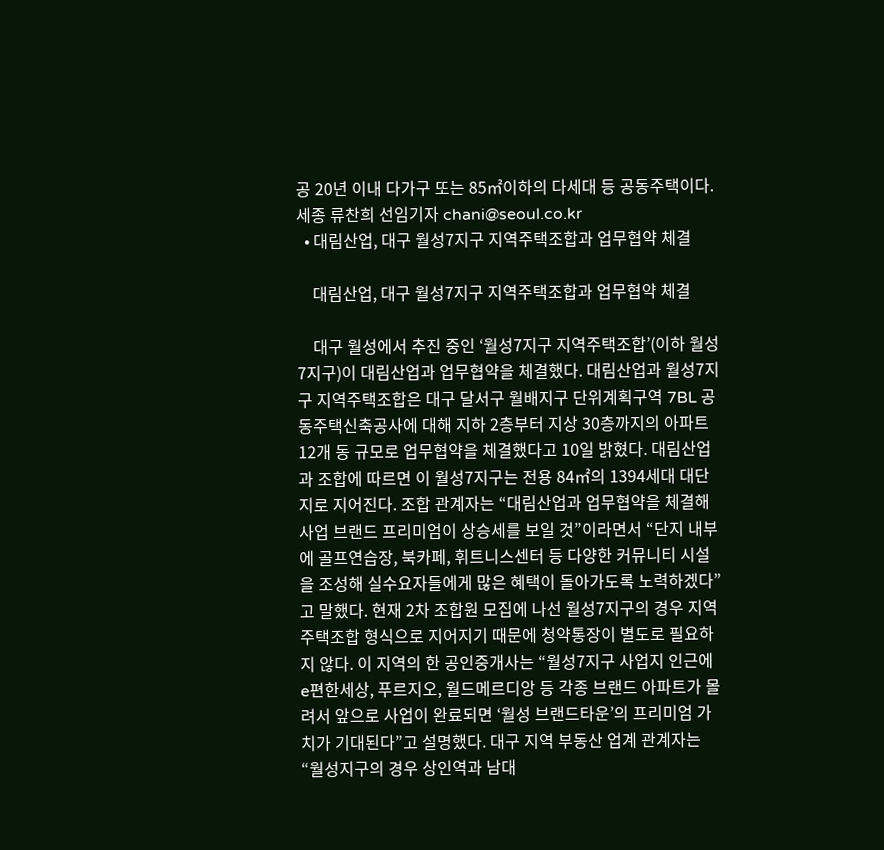공 20년 이내 다가구 또는 85㎡이하의 다세대 등 공동주택이다.  세종 류찬희 선임기자 chani@seoul.co.kr
  • 대림산업, 대구 월성7지구 지역주택조합과 업무협약 체결

    대림산업, 대구 월성7지구 지역주택조합과 업무협약 체결

    대구 월성에서 추진 중인 ‘월성7지구 지역주택조합’(이하 월성7지구)이 대림산업과 업무협약을 체결했다. 대림산업과 월성7지구 지역주택조합은 대구 달서구 월배지구 단위계획구역 7BL 공동주택신축공사에 대해 지하 2층부터 지상 30층까지의 아파트 12개 동 규모로 업무협약을 체결했다고 10일 밝혔다. 대림산업과 조합에 따르면 이 월성7지구는 전용 84㎡의 1394세대 대단지로 지어진다. 조합 관계자는 “대림산업과 업무협약을 체결해 사업 브랜드 프리미엄이 상승세를 보일 것”이라면서 “단지 내부에 골프연습장, 북카페, 휘트니스센터 등 다양한 커뮤니티 시설을 조성해 실수요자들에게 많은 혜택이 돌아가도록 노력하겠다”고 말했다. 현재 2차 조합원 모집에 나선 월성7지구의 경우 지역주택조합 형식으로 지어지기 때문에 청약통장이 별도로 필요하지 않다. 이 지역의 한 공인중개사는 “월성7지구 사업지 인근에 e편한세상, 푸르지오, 월드메르디앙 등 각종 브랜드 아파트가 몰려서 앞으로 사업이 완료되면 ‘월성 브랜드타운’의 프리미엄 가치가 기대된다”고 설명했다. 대구 지역 부동산 업계 관계자는 “월성지구의 경우 상인역과 남대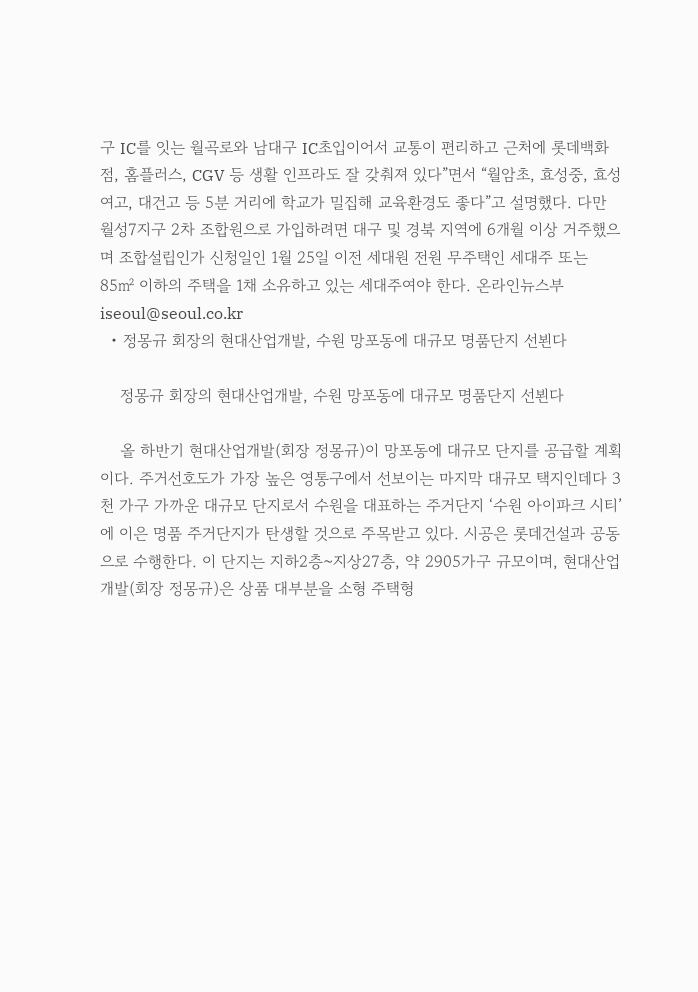구 IC를 잇는 월곡로와 남대구 IC초입이어서 교통이 편리하고 근처에 롯데백화점, 홈플러스, CGV 등 생활 인프라도 잘 갖춰져 있다”면서 “월암초, 효성중, 효성여고, 대건고 등 5분 거리에 학교가 밀집해 교육환경도 좋다”고 설명했다. 다만 월성7지구 2차 조합원으로 가입하려면 대구 및 경북 지역에 6개월 이상 거주했으며 조합설립인가 신청일인 1월 25일 이전 세대원 전원 무주택인 세대주 또는 85㎡ 이하의 주택을 1채 소유하고 있는 세대주여야 한다. 온라인뉴스부 iseoul@seoul.co.kr
  • 정몽규 회장의 현대산업개발, 수원 망포동에 대규모 명품단지 선뵌다

    정몽규 회장의 현대산업개발, 수원 망포동에 대규모 명품단지 선뵌다

    올 하반기 현대산업개발(회장 정몽규)이 망포동에 대규모 단지를 공급할 계획이다. 주거선호도가 가장 높은 영통구에서 선보이는 마지막 대규모 택지인데다 3천 가구 가까운 대규모 단지로서 수원을 대표하는 주거단지 ‘수원 아이파크 시티’에 이은 명품 주거단지가 탄생할 것으로 주목받고 있다. 시공은 롯데건설과 공동으로 수행한다. 이 단지는 지하2층~지상27층, 약 2905가구 규모이며, 현대산업개발(회장 정몽규)은 상품 대부분을 소형 주택형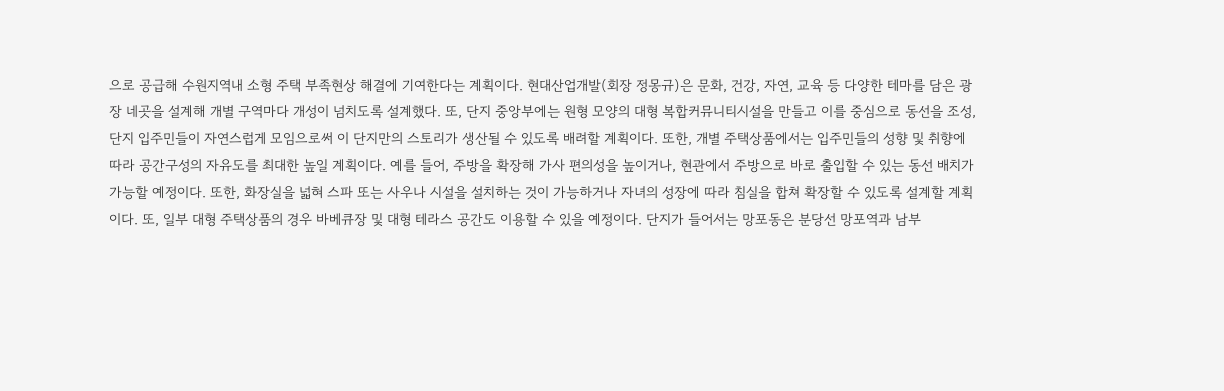으로 공급해 수원지역내 소형 주택 부족현상 해결에 기여한다는 계획이다. 현대산업개발(회장 정몽규)은 문화, 건강, 자연, 교육 등 다양한 테마를 담은 광장 네곳을 설계해 개별 구역마다 개성이 넘치도록 설계했다. 또, 단지 중앙부에는 원형 모양의 대형 복합커뮤니티시설을 만들고 이를 중심으로 동선을 조성, 단지 입주민들이 자연스럽게 모임으로써 이 단지만의 스토리가 생산될 수 있도록 배려할 계획이다. 또한, 개별 주택상품에서는 입주민들의 성향 및 취향에 따라 공간구성의 자유도를 최대한 높일 계획이다. 예를 들어, 주방을 확장해 가사 편의성을 높이거나, 현관에서 주방으로 바로 출입할 수 있는 동선 배치가 가능할 예정이다. 또한, 화장실을 넓혀 스파 또는 사우나 시설을 설치하는 것이 가능하거나 자녀의 성장에 따라 침실을 합쳐 확장할 수 있도록 설계할 계획이다. 또, 일부 대형 주택상품의 경우 바베큐장 및 대형 테라스 공간도 이용할 수 있을 예정이다. 단지가 들어서는 망포동은 분당선 망포역과 남부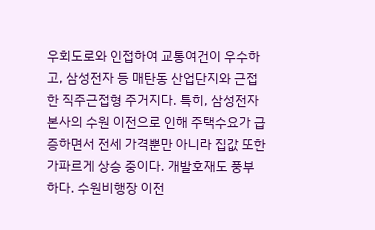우회도로와 인접하여 교통여건이 우수하고, 삼성전자 등 매탄동 산업단지와 근접한 직주근접형 주거지다. 특히, 삼성전자본사의 수원 이전으로 인해 주택수요가 급증하면서 전세 가격뿐만 아니라 집값 또한 가파르게 상승 중이다. 개발호재도 풍부하다. 수원비행장 이전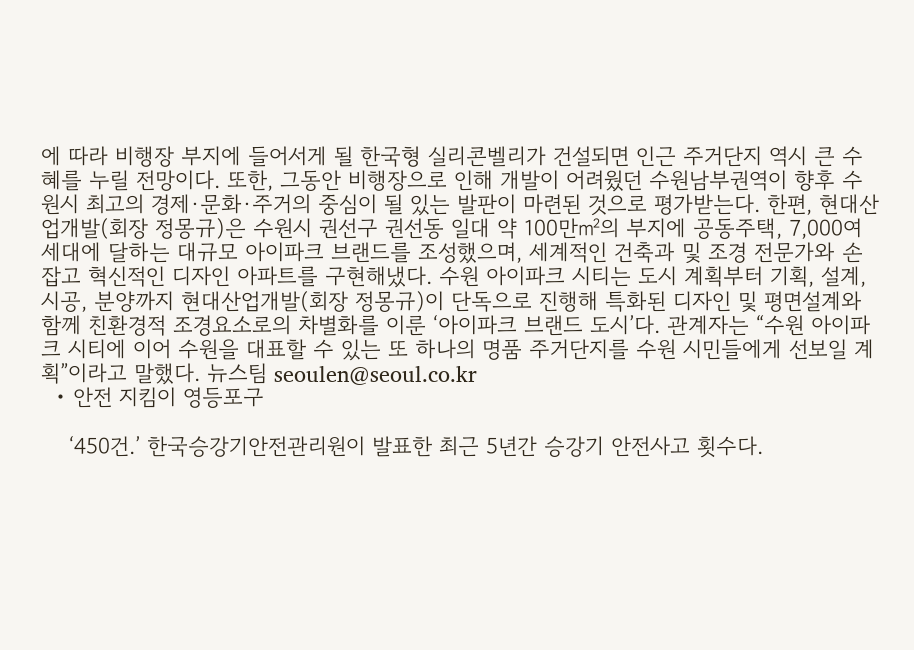에 따라 비행장 부지에 들어서게 될 한국형 실리콘벨리가 건설되면 인근 주거단지 역시 큰 수혜를 누릴 전망이다. 또한, 그동안 비행장으로 인해 개발이 어려웠던 수원남부권역이 향후 수원시 최고의 경제·문화·주거의 중심이 될 있는 발판이 마련된 것으로 평가받는다. 한편, 현대산업개발(회장 정몽규)은 수원시 권선구 권선동 일대 약 100만㎡의 부지에 공동주택, 7,000여 세대에 달하는 대규모 아이파크 브랜드를 조성했으며, 세계적인 건축과 및 조경 전문가와 손잡고 혁신적인 디자인 아파트를 구현해냈다. 수원 아이파크 시티는 도시 계획부터 기획, 설계, 시공, 분양까지 현대산업개발(회장 정몽규)이 단독으로 진행해 특화된 디자인 및 평면설계와 함께 친환경적 조경요소로의 차별화를 이룬 ‘아이파크 브랜드 도시’다. 관계자는 “수원 아이파크 시티에 이어 수원을 대표할 수 있는 또 하나의 명품 주거단지를 수원 시민들에게 선보일 계획”이라고 말했다. 뉴스팀 seoulen@seoul.co.kr
  • 안전 지킴이 영등포구

    ‘450건.’ 한국승강기안전관리원이 발표한 최근 5년간 승강기 안전사고 횟수다.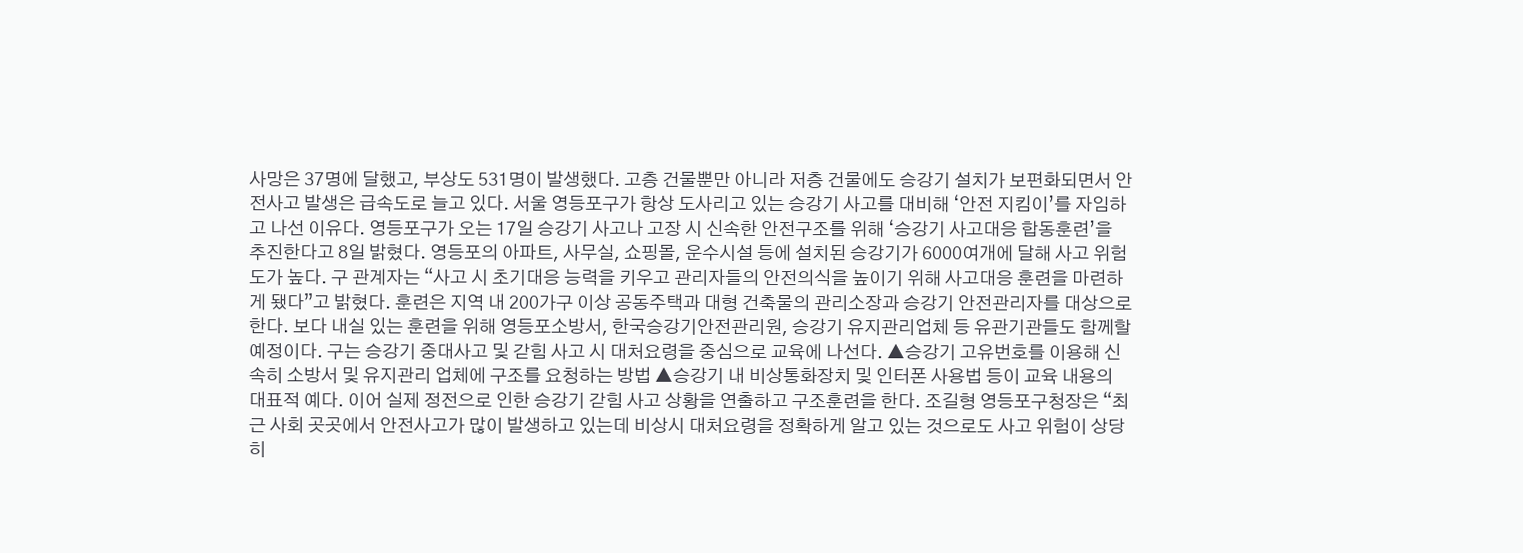사망은 37명에 달했고, 부상도 531명이 발생했다. 고층 건물뿐만 아니라 저층 건물에도 승강기 설치가 보편화되면서 안전사고 발생은 급속도로 늘고 있다. 서울 영등포구가 항상 도사리고 있는 승강기 사고를 대비해 ‘안전 지킴이’를 자임하고 나선 이유다. 영등포구가 오는 17일 승강기 사고나 고장 시 신속한 안전구조를 위해 ‘승강기 사고대응 합동훈련’을 추진한다고 8일 밝혔다. 영등포의 아파트, 사무실, 쇼핑몰, 운수시설 등에 설치된 승강기가 6000여개에 달해 사고 위험도가 높다. 구 관계자는 “사고 시 초기대응 능력을 키우고 관리자들의 안전의식을 높이기 위해 사고대응 훈련을 마련하게 됐다”고 밝혔다. 훈련은 지역 내 200가구 이상 공동주택과 대형 건축물의 관리소장과 승강기 안전관리자를 대상으로 한다. 보다 내실 있는 훈련을 위해 영등포소방서, 한국승강기안전관리원, 승강기 유지관리업체 등 유관기관들도 함께할 예정이다. 구는 승강기 중대사고 및 갇힘 사고 시 대처요령을 중심으로 교육에 나선다. ▲승강기 고유번호를 이용해 신속히 소방서 및 유지관리 업체에 구조를 요청하는 방법 ▲승강기 내 비상통화장치 및 인터폰 사용법 등이 교육 내용의 대표적 예다. 이어 실제 정전으로 인한 승강기 갇힘 사고 상황을 연출하고 구조훈련을 한다. 조길형 영등포구청장은 “최근 사회 곳곳에서 안전사고가 많이 발생하고 있는데 비상시 대처요령을 정확하게 알고 있는 것으로도 사고 위험이 상당히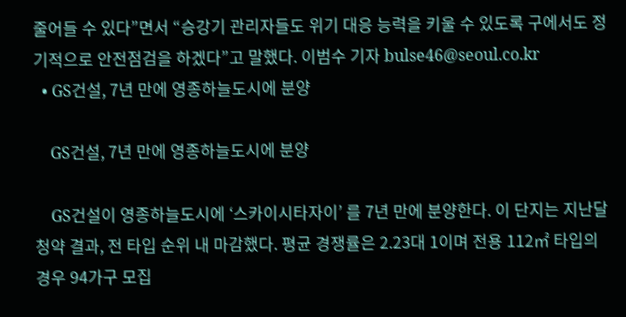줄어들 수 있다”면서 “승강기 관리자들도 위기 대응 능력을 키울 수 있도록 구에서도 정기적으로 안전점검을 하겠다”고 말했다. 이범수 기자 bulse46@seoul.co.kr
  • GS건설, 7년 만에 영종하늘도시에 분양

    GS건설, 7년 만에 영종하늘도시에 분양

    GS건설이 영종하늘도시에 ‘스카이시타자이’ 를 7년 만에 분양한다. 이 단지는 지난달 청약 결과, 전 타입 순위 내 마감했다. 평균 경쟁률은 2.23대 1이며 전용 112㎡ 타입의 경우 94가구 모집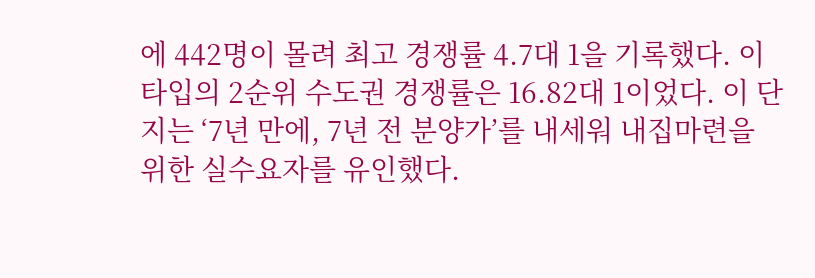에 442명이 몰려 최고 경쟁률 4.7대 1을 기록했다. 이 타입의 2순위 수도권 경쟁률은 16.82대 1이었다. 이 단지는 ‘7년 만에, 7년 전 분양가’를 내세워 내집마련을 위한 실수요자를 유인했다.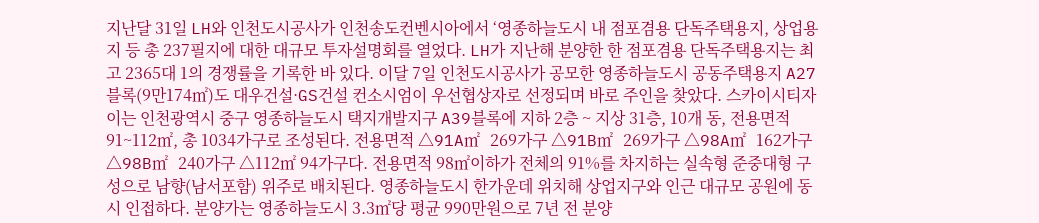지난달 31일 LH와 인천도시공사가 인천송도컨벤시아에서 ‘영종하늘도시 내 점포겸용 단독주택용지, 상업용지 등 총 237필지에 대한 대규모 투자설명회를 열었다. LH가 지난해 분양한 한 점포겸용 단독주택용지는 최고 2365대 1의 경쟁률을 기록한 바 있다. 이달 7일 인천도시공사가 공모한 영종하늘도시 공동주택용지 A27블록(9만174㎡)도 대우건설·GS건설 컨소시엄이 우선협상자로 선정되며 바로 주인을 찾았다. 스카이시티자이는 인천광역시 중구 영종하늘도시 택지개발지구 A39블록에 지하 2층 ~ 지상 31층, 10개 동, 전용면적 91~112㎡, 총 1034가구로 조성된다. 전용면적 △91A㎡ 269가구 △91B㎡ 269가구 △98A㎡ 162가구 △98B㎡ 240가구 △112㎡ 94가구다. 전용면적 98㎡이하가 전체의 91%를 차지하는 실속형 준중대형 구성으로 남향(남서포함) 위주로 배치된다. 영종하늘도시 한가운데 위치해 상업지구와 인근 대규모 공원에 동시 인접하다. 분양가는 영종하늘도시 3.3㎡당 평균 990만원으로 7년 전 분양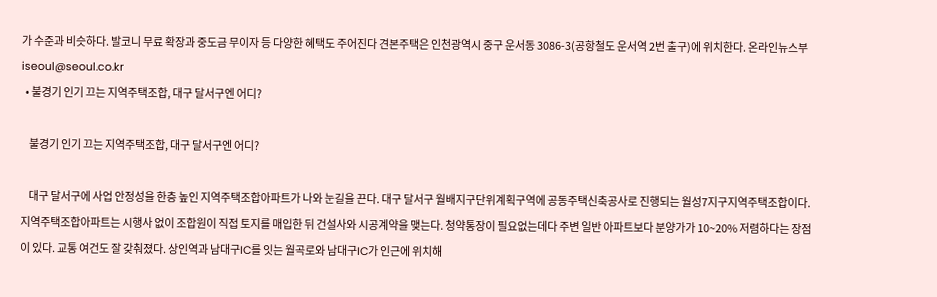가 수준과 비슷하다. 발코니 무료 확장과 중도금 무이자 등 다양한 혜택도 주어진다 견본주택은 인천광역시 중구 운서동 3086-3(공항철도 운서역 2번 출구)에 위치한다. 온라인뉴스부 iseoul@seoul.co.kr
  • 불경기 인기 끄는 지역주택조합, 대구 달서구엔 어디?

    불경기 인기 끄는 지역주택조합, 대구 달서구엔 어디?

    대구 달서구에 사업 안정성을 한층 높인 지역주택조합아파트가 나와 눈길을 끈다. 대구 달서구 월배지구단위계획구역에 공동주택신축공사로 진행되는 월성7지구지역주택조합이다. 지역주택조합아파트는 시행사 없이 조합원이 직접 토지를 매입한 뒤 건설사와 시공계약을 맺는다. 청약통장이 필요없는데다 주변 일반 아파트보다 분양가가 10~20% 저렴하다는 장점이 있다. 교통 여건도 잘 갖춰졌다. 상인역과 남대구IC를 잇는 월곡로와 남대구IC가 인근에 위치해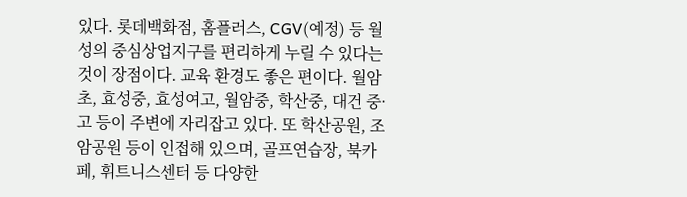있다. 롯데백화점, 홈플러스, CGV(예정) 등 월성의 중심상업지구를 편리하게 누릴 수 있다는 것이 장점이다. 교육 환경도 좋은 편이다. 월암초, 효성중, 효성여고, 월암중, 학산중, 대건 중·고 등이 주변에 자리잡고 있다. 또 학산공원, 조암공원 등이 인접해 있으며, 골프연습장, 북카페, 휘트니스센터 등 다양한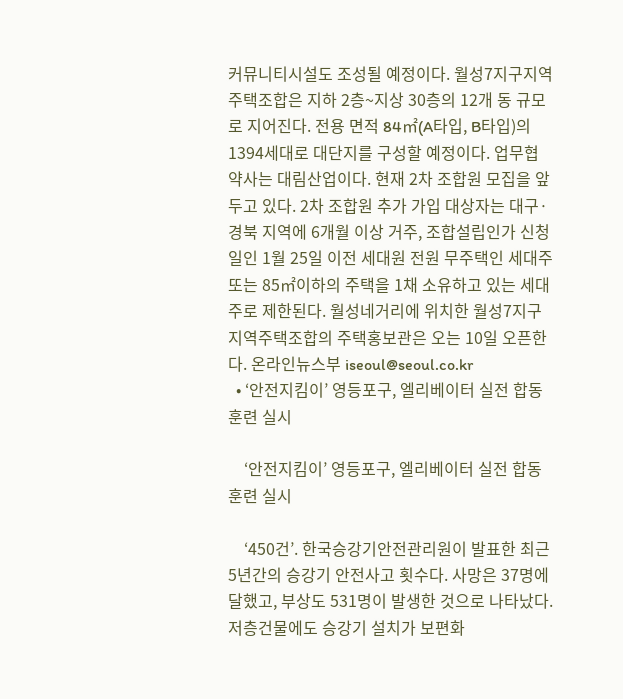커뮤니티시설도 조성될 예정이다. 월성7지구지역주택조합은 지하 2층~지상 30층의 12개 동 규모로 지어진다. 전용 면적 84㎡(A타입, B타입)의 1394세대로 대단지를 구성할 예정이다. 업무협약사는 대림산업이다. 현재 2차 조합원 모집을 앞두고 있다. 2차 조합원 추가 가입 대상자는 대구·경북 지역에 6개월 이상 거주, 조합설립인가 신청일인 1월 25일 이전 세대원 전원 무주택인 세대주 또는 85㎡이하의 주택을 1채 소유하고 있는 세대주로 제한된다. 월성네거리에 위치한 월성7지구지역주택조합의 주택홍보관은 오는 10일 오픈한다. 온라인뉴스부 iseoul@seoul.co.kr
  • ‘안전지킴이’ 영등포구, 엘리베이터 실전 합동훈련 실시

    ‘안전지킴이’ 영등포구, 엘리베이터 실전 합동훈련 실시

    ‘450건’. 한국승강기안전관리원이 발표한 최근 5년간의 승강기 안전사고 횟수다. 사망은 37명에 달했고, 부상도 531명이 발생한 것으로 나타났다. 저층건물에도 승강기 설치가 보편화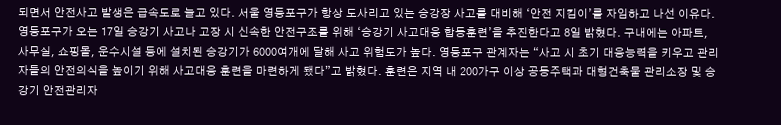되면서 안전사고 발생은 급속도로 늘고 있다. 서울 영등포구가 항상 도사리고 있는 승강장 사고를 대비해 ‘안전 지킴이’를 자임하고 나선 이유다. 영등포구가 오는 17일 승강기 사고나 고장 시 신속한 안전구조를 위해 ‘승강기 사고대응 합동훈련’을 추진한다고 8일 밝혔다. 구내에는 아파트, 사무실, 쇼핑몰, 운수시설 등에 설치된 승강기가 6000여개에 달해 사고 위험도가 높다. 영등포구 관계자는 “사고 시 초기 대응능력을 키우고 관리자들의 안전의식을 높이기 위해 사고대응 훈련을 마련하게 됐다”고 밝혔다. 훈련은 지역 내 200가구 이상 공동주택과 대형건축물 관리소장 및 승강기 안전관리자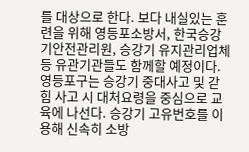를 대상으로 한다. 보다 내실있는 훈련을 위해 영등포소방서, 한국승강기안전관리원, 승강기 유지관리업체 등 유관기관들도 함께할 예정이다. 영등포구는 승강기 중대사고 및 갇힘 사고 시 대처요령을 중심으로 교육에 나선다. 승강기 고유번호를 이용해 신속히 소방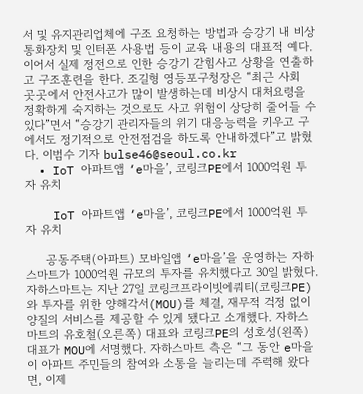서 및 유지관리업체에 구조 요청하는 방법과 승강기 내 비상통화장치 및 인터폰 사용법 등이 교육 내용의 대표적 예다. 이어서 실제 정전으로 인한 승강기 갇힘사고 상황을 연출하고 구조훈련을 한다. 조길형 영등포구청장은 “최근 사회 곳곳에서 안전사고가 많이 발생하는데 비상시 대처요령을 정확하게 숙지하는 것으로도 사고 위험이 상당히 줄어들 수 있다”면서 “승강기 관리자들의 위기 대응능력을 키우고 구에서도 정기적으로 안전점검을 하도록 안내하겠다”고 밝혔다. 이범수 기자 bulse46@seoul.co.kr
  • IoT 아파트앱 ‘e마을’, 코링크PE에서 1000억원 투자 유치

    IoT 아파트앱 ‘e마을’, 코링크PE에서 1000억원 투자 유치

     공동주택(아파트) 모바일앱 ‘e마을’을 운영하는 자하스마트가 1000억원 규모의 투자를 유치했다고 30일 밝혔다.  자하스마트는 지난 27일 코링크프라이빗에쿼티(코링크PE)와 투자를 위한 양해각서(MOU)를 체결, 재무적 걱정 없이 양질의 서비스를 제공할 수 있게 됐다고 소개했다. 자하스마트의 유호철(오른쪽) 대표와 코링크PE의 성호성(왼쪽) 대표가 MOU에 서명했다. 자하스마트 측은 “그 동안 e마을이 아파트 주민들의 참여와 소통을 늘리는데 주력해 왔다면, 이제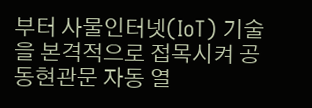부터 사물인터넷(IoT) 기술을 본격적으로 접목시켜 공동현관문 자동 열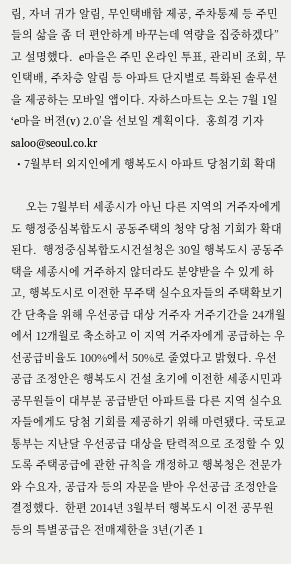림, 자녀 귀가 알림, 무인택배함 제공, 주차통제 등 주민들의 삶을 좀 더 편안하게 바꾸는데 역량을 집중하겠다”고 설명했다.  e마을은 주민 온라인 투표, 관리비 조회, 무인택배, 주차층 알림 등 아파트 단지별로 특화된 솔루션을 제공하는 모바일 앱이다. 자하스마트는 오는 7월 1일 ‘e마을 버젼(v) 2.0’을 선보일 계획이다.  홍희경 기자 saloo@seoul.co.kr
  • 7월부터 외지인에게 행복도시 아파트 당첨기회 확대

     오는 7월부터 세종시가 아닌 다른 지역의 거주자에게도 행정중심복합도시 공동주택의 청약 당첨 기회가 확대된다.  행정중심복합도시건설청은 30일 행복도시 공동주택을 세종시에 거주하지 않더라도 분양받을 수 있게 하고, 행복도시로 이전한 무주택 실수요자들의 주택확보기간 단축을 위해 우선공급 대상 거주자 거주기간을 24개월에서 12개월로 축소하고 이 지역 거주자에게 공급하는 우선공급비율도 100%에서 50%로 줄였다고 밝혔다. 우선공급 조정안은 행복도시 건설 초기에 이전한 세종시민과 공무원들이 대부분 공급받던 아파트를 다른 지역 실수요자들에게도 당첨 기회를 제공하기 위해 마련됐다. 국토교통부는 지난달 우선공급 대상을 탄력적으로 조정할 수 있도록 주택공급에 관한 규칙을 개정하고 행복청은 전문가와 수요자, 공급자 등의 자문을 받아 우선공급 조정안을 결정했다.  한편 2014년 3월부터 행복도시 이전 공무원 등의 특별공급은 전매제한을 3년(기존 1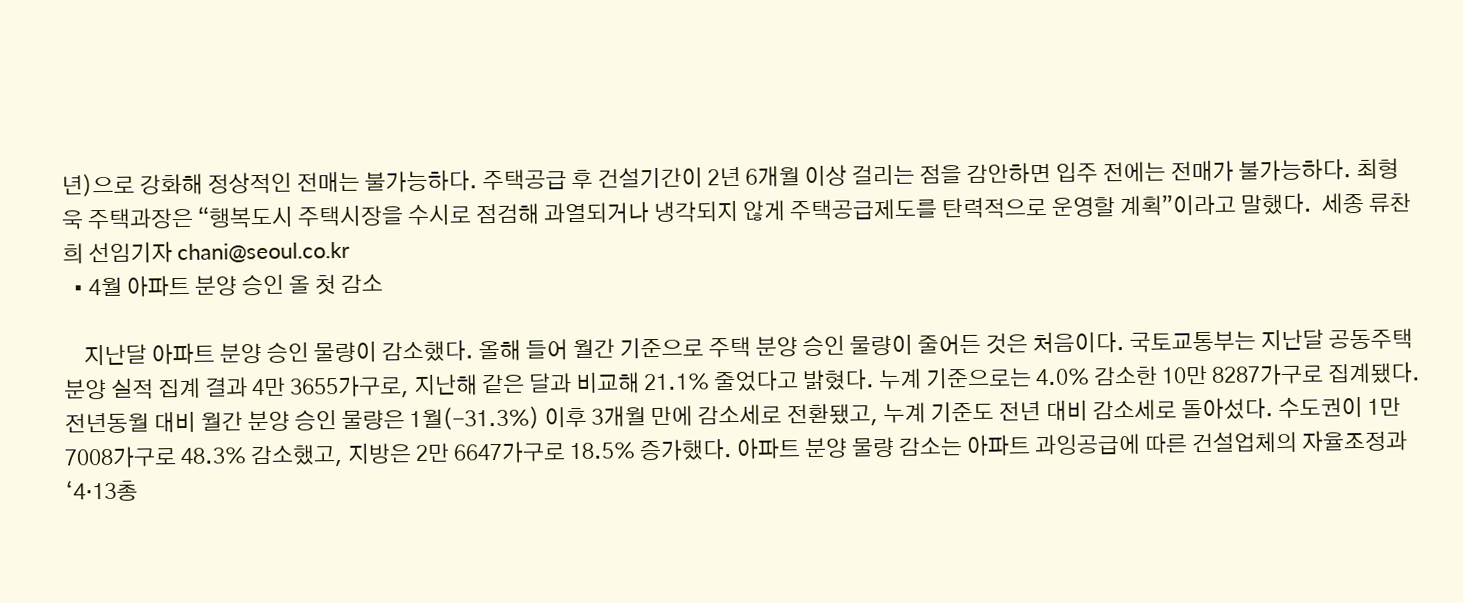년)으로 강화해 정상적인 전매는 불가능하다. 주택공급 후 건설기간이 2년 6개월 이상 걸리는 점을 감안하면 입주 전에는 전매가 불가능하다. 최형욱 주택과장은 “행복도시 주택시장을 수시로 점검해 과열되거나 냉각되지 않게 주택공급제도를 탄력적으로 운영할 계획”이라고 말했다.  세종 류찬희 선임기자 chani@seoul.co.kr
  • 4월 아파트 분양 승인 올 첫 감소

    지난달 아파트 분양 승인 물량이 감소했다. 올해 들어 월간 기준으로 주택 분양 승인 물량이 줄어든 것은 처음이다. 국토교통부는 지난달 공동주택 분양 실적 집계 결과 4만 3655가구로, 지난해 같은 달과 비교해 21.1% 줄었다고 밝혔다. 누계 기준으로는 4.0% 감소한 10만 8287가구로 집계됐다. 전년동월 대비 월간 분양 승인 물량은 1월(-31.3%) 이후 3개월 만에 감소세로 전환됐고, 누계 기준도 전년 대비 감소세로 돌아섰다. 수도권이 1만 7008가구로 48.3% 감소했고, 지방은 2만 6647가구로 18.5% 증가했다. 아파트 분양 물량 감소는 아파트 과잉공급에 따른 건설업체의 자율조정과 ‘4·13총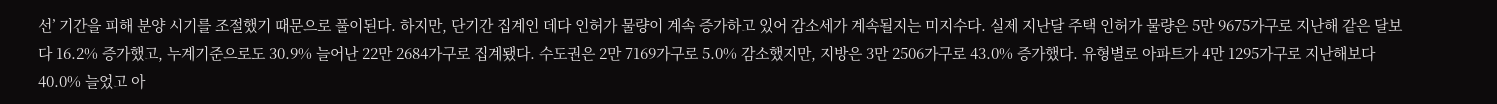선’ 기간을 피해 분양 시기를 조절했기 때문으로 풀이된다. 하지만, 단기간 집계인 데다 인허가 물량이 계속 증가하고 있어 감소세가 계속될지는 미지수다. 실제 지난달 주택 인허가 물량은 5만 9675가구로 지난해 같은 달보다 16.2% 증가했고, 누계기준으로도 30.9% 늘어난 22만 2684가구로 집계됐다. 수도권은 2만 7169가구로 5.0% 감소했지만, 지방은 3만 2506가구로 43.0% 증가했다. 유형별로 아파트가 4만 1295가구로 지난해보다 40.0% 늘었고 아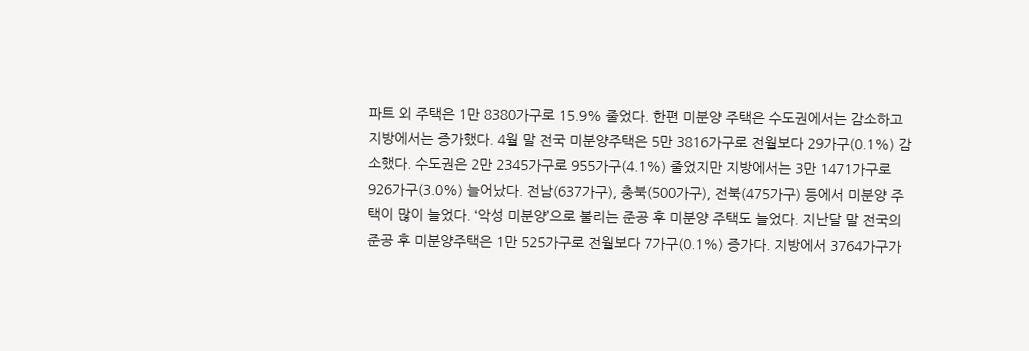파트 외 주택은 1만 8380가구로 15.9% 줄었다. 한편 미분양 주택은 수도권에서는 감소하고 지방에서는 증가했다. 4월 말 전국 미분양주택은 5만 3816가구로 전월보다 29가구(0.1%) 감소했다. 수도권은 2만 2345가구로 955가구(4.1%) 줄었지만 지방에서는 3만 1471가구로 926가구(3.0%) 늘어났다. 전남(637가구), 충북(500가구), 전북(475가구) 등에서 미분양 주택이 많이 늘었다. ‘악성 미분양’으로 불리는 준공 후 미분양 주택도 늘었다. 지난달 말 전국의 준공 후 미분양주택은 1만 525가구로 전월보다 7가구(0.1%) 증가다. 지방에서 3764가구가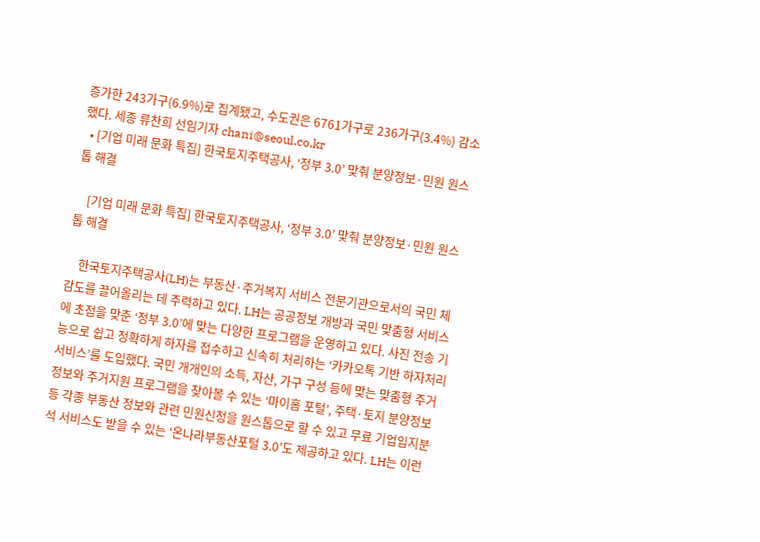증가한 243가구(6.9%)로 집계됐고, 수도권은 6761가구로 236가구(3.4%) 감소했다. 세종 류찬희 선임기자 chani@seoul.co.kr
  • [기업 미래 문화 특집] 한국토지주택공사, ‘정부 3.0’ 맞춰 분양정보·민원 원스톱 해결

    [기업 미래 문화 특집] 한국토지주택공사, ‘정부 3.0’ 맞춰 분양정보·민원 원스톱 해결

    한국토지주택공사(LH)는 부동산·주거복지 서비스 전문기관으로서의 국민 체감도를 끌어올리는 데 주력하고 있다. LH는 공공정보 개방과 국민 맞춤형 서비스에 초점을 맞춘 ‘정부 3.0’에 맞는 다양한 프로그램을 운영하고 있다. 사진 전송 기능으로 쉽고 정확하게 하자를 접수하고 신속히 처리하는 ‘카카오톡 기반 하자처리서비스’를 도입했다. 국민 개개인의 소득, 자산, 가구 구성 등에 맞는 맞춤형 주거정보와 주거지원 프로그램을 찾아볼 수 있는 ‘마이홈 포털’, 주택·토지 분양정보 등 각종 부동산 정보와 관련 민원신청을 원스톱으로 할 수 있고 무료 기업입지분석 서비스도 받을 수 있는 ‘온나라부동산포털 3.0’도 제공하고 있다. LH는 이런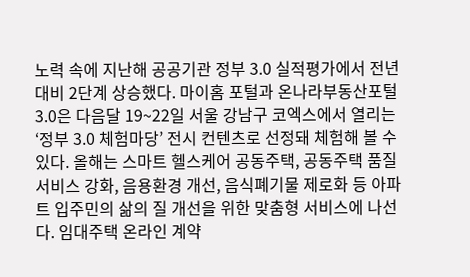노력 속에 지난해 공공기관 정부 3.0 실적평가에서 전년 대비 2단계 상승했다. 마이홈 포털과 온나라부동산포털 3.0은 다음달 19~22일 서울 강남구 코엑스에서 열리는 ‘정부 3.0 체험마당’ 전시 컨텐츠로 선정돼 체험해 볼 수 있다. 올해는 스마트 헬스케어 공동주택, 공동주택 품질서비스 강화, 음용환경 개선, 음식폐기물 제로화 등 아파트 입주민의 삶의 질 개선을 위한 맞춤형 서비스에 나선다. 임대주택 온라인 계약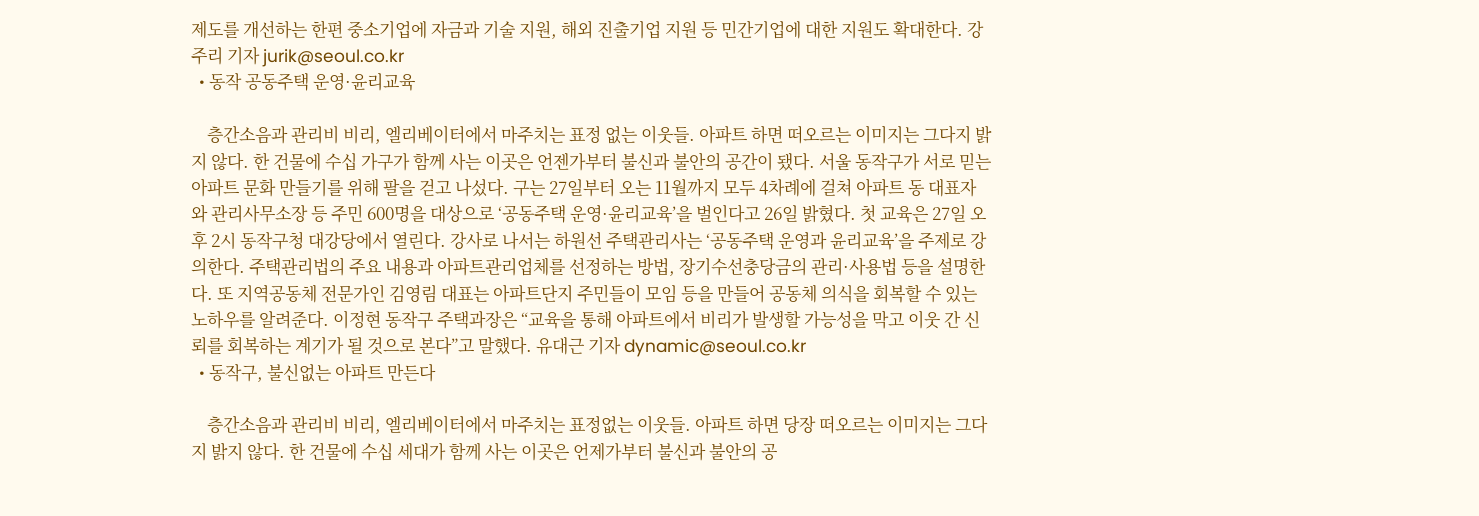제도를 개선하는 한편 중소기업에 자금과 기술 지원, 해외 진출기업 지원 등 민간기업에 대한 지원도 확대한다. 강주리 기자 jurik@seoul.co.kr
  • 동작 공동주택 운영·윤리교육

    층간소음과 관리비 비리, 엘리베이터에서 마주치는 표정 없는 이웃들. 아파트 하면 떠오르는 이미지는 그다지 밝지 않다. 한 건물에 수십 가구가 함께 사는 이곳은 언젠가부터 불신과 불안의 공간이 됐다. 서울 동작구가 서로 믿는 아파트 문화 만들기를 위해 팔을 걷고 나섰다. 구는 27일부터 오는 11월까지 모두 4차례에 걸쳐 아파트 동 대표자와 관리사무소장 등 주민 600명을 대상으로 ‘공동주택 운영·윤리교육’을 벌인다고 26일 밝혔다. 첫 교육은 27일 오후 2시 동작구청 대강당에서 열린다. 강사로 나서는 하원선 주택관리사는 ‘공동주택 운영과 윤리교육’을 주제로 강의한다. 주택관리법의 주요 내용과 아파트관리업체를 선정하는 방법, 장기수선충당금의 관리·사용법 등을 설명한다. 또 지역공동체 전문가인 김영림 대표는 아파트단지 주민들이 모임 등을 만들어 공동체 의식을 회복할 수 있는 노하우를 알려준다. 이정현 동작구 주택과장은 “교육을 통해 아파트에서 비리가 발생할 가능성을 막고 이웃 간 신뢰를 회복하는 계기가 될 것으로 본다”고 말했다. 유대근 기자 dynamic@seoul.co.kr
  • 동작구, 불신없는 아파트 만든다

    층간소음과 관리비 비리, 엘리베이터에서 마주치는 표정없는 이웃들. 아파트 하면 당장 떠오르는 이미지는 그다지 밝지 않다. 한 건물에 수십 세대가 함께 사는 이곳은 언제가부터 불신과 불안의 공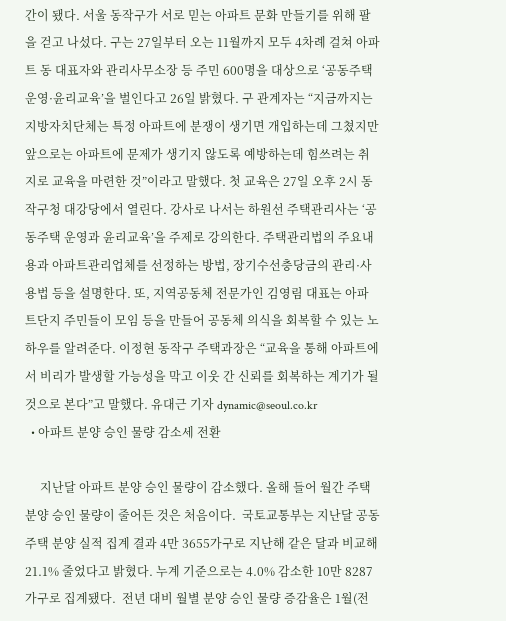간이 됐다. 서울 동작구가 서로 믿는 아파트 문화 만들기를 위해 팔을 걷고 나섰다. 구는 27일부터 오는 11월까지 모두 4차례 걸쳐 아파트 동 대표자와 관리사무소장 등 주민 600명을 대상으로 ‘공동주택 운영·윤리교육’을 벌인다고 26일 밝혔다. 구 관계자는 “지금까지는 지방자치단체는 특정 아파트에 분쟁이 생기면 개입하는데 그쳤지만 앞으로는 아파트에 문제가 생기지 않도록 예방하는데 힘쓰려는 취지로 교육을 마련한 것”이라고 말했다. 첫 교육은 27일 오후 2시 동작구청 대강당에서 열린다. 강사로 나서는 하원선 주택관리사는 ‘공동주택 운영과 윤리교육’을 주제로 강의한다. 주택관리법의 주요내용과 아파트관리업체를 선정하는 방법, 장기수선충당금의 관리·사용법 등을 설명한다. 또, 지역공동체 전문가인 김영림 대표는 아파트단지 주민들이 모임 등을 만들어 공동체 의식을 회복할 수 있는 노하우를 알려준다. 이정현 동작구 주택과장은 “교육을 통해 아파트에서 비리가 발생할 가능성을 막고 이웃 간 신뢰를 회복하는 계기가 될 것으로 본다”고 말했다. 유대근 기자 dynamic@seoul.co.kr
  • 아파트 분양 승인 물량 감소세 전환

     지난달 아파트 분양 승인 물량이 감소했다. 올해 들어 월간 주택 분양 승인 물량이 줄어든 것은 처음이다.  국토교통부는 지난달 공동주택 분양 실적 집계 결과 4만 3655가구로 지난해 같은 달과 비교해 21.1% 줄었다고 밝혔다. 누계 기준으로는 4.0% 감소한 10만 8287가구로 집계됐다.  전년 대비 월별 분양 승인 물량 증감율은 1월(전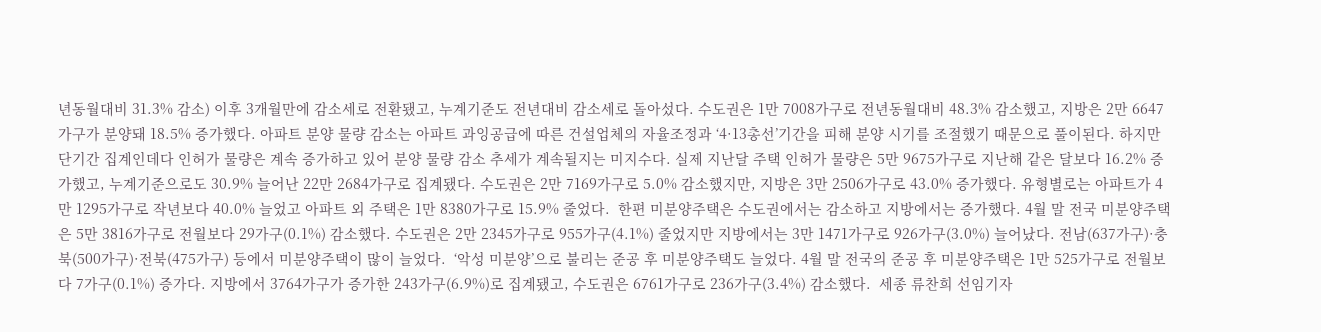년동월대비 31.3% 감소) 이후 3개월만에 감소세로 전환됐고, 누계기준도 전년대비 감소세로 돌아섰다. 수도권은 1만 7008가구로 전년동월대비 48.3% 감소했고, 지방은 2만 6647가구가 분양돼 18.5% 증가했다. 아파트 분양 물량 감소는 아파트 과잉공급에 따른 건설업체의 자율조정과 ‘4·13총선’기간을 피해 분양 시기를 조절했기 때문으로 풀이된다. 하지만 단기간 집계인데다 인허가 물량은 계속 증가하고 있어 분양 물량 감소 추세가 계속될지는 미지수다. 실제 지난달 주택 인허가 물량은 5만 9675가구로 지난해 같은 달보다 16.2% 증가했고, 누계기준으로도 30.9% 늘어난 22만 2684가구로 집계됐다. 수도권은 2만 7169가구로 5.0% 감소했지만, 지방은 3만 2506가구로 43.0% 증가했다. 유형별로는 아파트가 4만 1295가구로 작년보다 40.0% 늘었고 아파트 외 주택은 1만 8380가구로 15.9% 줄었다.  한편 미분양주택은 수도권에서는 감소하고 지방에서는 증가했다. 4월 말 전국 미분양주택은 5만 3816가구로 전월보다 29가구(0.1%) 감소했다. 수도권은 2만 2345가구로 955가구(4.1%) 줄었지만 지방에서는 3만 1471가구로 926가구(3.0%) 늘어났다. 전남(637가구)·충북(500가구)·전북(475가구) 등에서 미분양주택이 많이 늘었다.  ‘악성 미분양’으로 불리는 준공 후 미분양주택도 늘었다. 4월 말 전국의 준공 후 미분양주택은 1만 525가구로 전월보다 7가구(0.1%) 증가다. 지방에서 3764가구가 증가한 243가구(6.9%)로 집계됐고, 수도권은 6761가구로 236가구(3.4%) 감소했다.  세종 류찬희 선임기자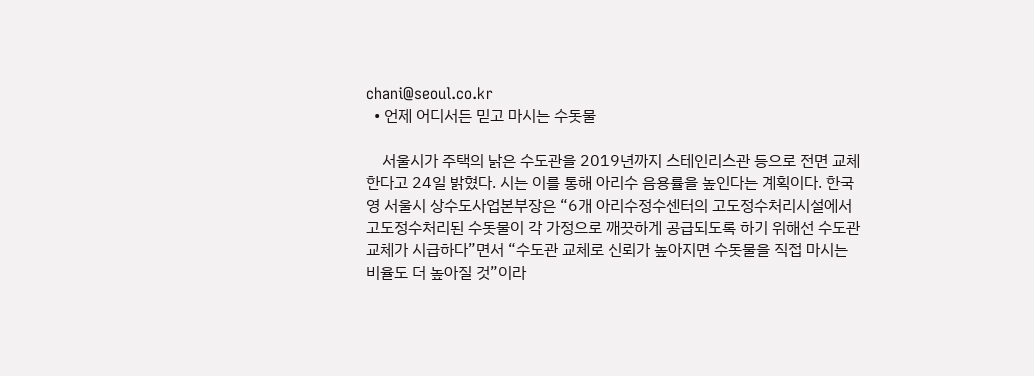chani@seoul.co.kr
  • 언제 어디서든 믿고 마시는 수돗물

    서울시가 주택의 낡은 수도관을 2019년까지 스테인리스관 등으로 전면 교체한다고 24일 밝혔다. 시는 이를 통해 아리수 음용률을 높인다는 계획이다. 한국영 서울시 상수도사업본부장은 “6개 아리수정수센터의 고도정수처리시설에서 고도정수처리된 수돗물이 각 가정으로 깨끗하게 공급되도록 하기 위해선 수도관 교체가 시급하다”면서 “수도관 교체로 신뢰가 높아지면 수돗물을 직접 마시는 비율도 더 높아질 것”이라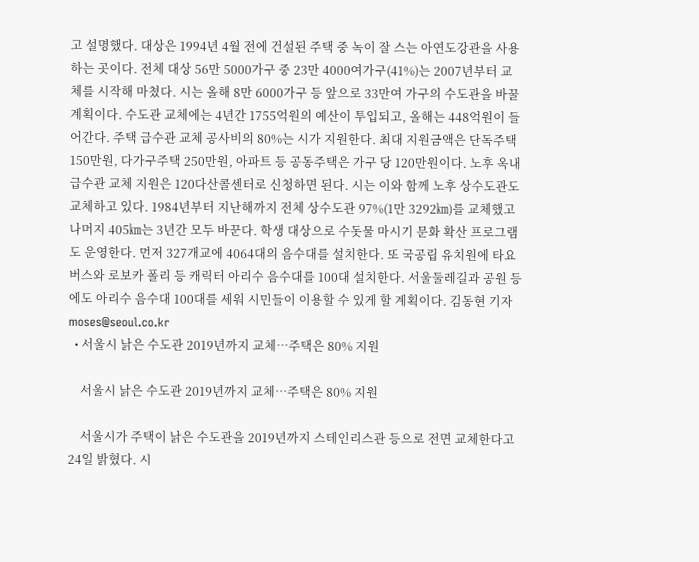고 설명했다. 대상은 1994년 4월 전에 건설된 주택 중 녹이 잘 스는 아연도강관을 사용하는 곳이다. 전체 대상 56만 5000가구 중 23만 4000여가구(41%)는 2007년부터 교체를 시작해 마쳤다. 시는 올해 8만 6000가구 등 앞으로 33만여 가구의 수도관을 바꿀 계획이다. 수도관 교체에는 4년간 1755억원의 예산이 투입되고, 올해는 448억원이 들어간다. 주택 급수관 교체 공사비의 80%는 시가 지원한다. 최대 지원금액은 단독주택 150만원, 다가구주택 250만원, 아파트 등 공동주택은 가구 당 120만원이다. 노후 옥내급수관 교체 지원은 120다산콜센터로 신청하면 된다. 시는 이와 함께 노후 상수도관도 교체하고 있다. 1984년부터 지난해까지 전체 상수도관 97%(1만 3292㎞)를 교체했고 나머지 405㎞는 3년간 모두 바꾼다. 학생 대상으로 수돗물 마시기 문화 확산 프로그램도 운영한다. 먼저 327개교에 4064대의 음수대를 설치한다. 또 국공립 유치원에 타요버스와 로보카 폴리 등 캐릭터 아리수 음수대를 100대 설치한다. 서울둘레길과 공원 등에도 아리수 음수대 100대를 세워 시민들이 이용할 수 있게 할 계획이다. 김동현 기자 moses@seoul.co.kr
  • 서울시 낡은 수도관 2019년까지 교체…주택은 80% 지원

    서울시 낡은 수도관 2019년까지 교체…주택은 80% 지원

    서울시가 주택이 낡은 수도관을 2019년까지 스테인리스관 등으로 전면 교체한다고 24일 밝혔다. 시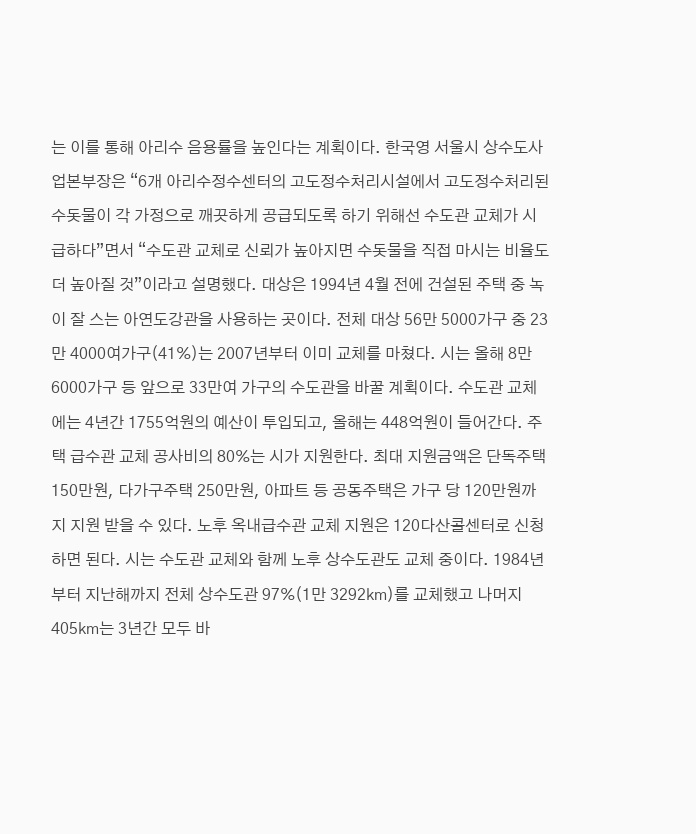는 이를 통해 아리수 음용률을 높인다는 계획이다. 한국영 서울시 상수도사업본부장은 “6개 아리수정수센터의 고도정수처리시설에서 고도정수처리된 수돗물이 각 가정으로 깨끗하게 공급되도록 하기 위해선 수도관 교체가 시급하다”면서 “수도관 교체로 신뢰가 높아지면 수돗물을 직접 마시는 비율도 더 높아질 것”이라고 설명했다. 대상은 1994년 4월 전에 건설된 주택 중 녹이 잘 스는 아연도강관을 사용하는 곳이다. 전체 대상 56만 5000가구 중 23만 4000여가구(41%)는 2007년부터 이미 교체를 마쳤다. 시는 올해 8만 6000가구 등 앞으로 33만여 가구의 수도관을 바꿀 계획이다. 수도관 교체에는 4년간 1755억원의 예산이 투입되고, 올해는 448억원이 들어간다. 주택 급수관 교체 공사비의 80%는 시가 지원한다. 최대 지원금액은 단독주택 150만원, 다가구주택 250만원, 아파트 등 공동주택은 가구 당 120만원까지 지원 받을 수 있다. 노후 옥내급수관 교체 지원은 120다산콜센터로 신청하면 된다. 시는 수도관 교체와 함께 노후 상수도관도 교체 중이다. 1984년부터 지난해까지 전체 상수도관 97%(1만 3292㎞)를 교체했고 나머지 405㎞는 3년간 모두 바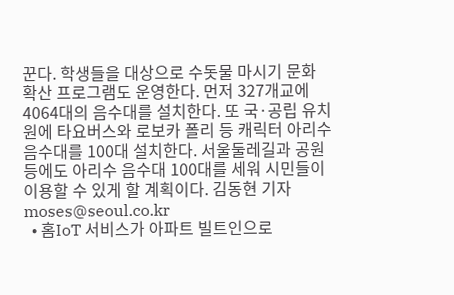꾼다. 학생들을 대상으로 수돗물 마시기 문화 확산 프로그램도 운영한다. 먼저 327개교에 4064대의 음수대를 설치한다. 또 국·공립 유치원에 타요버스와 로보카 폴리 등 캐릭터 아리수 음수대를 100대 설치한다. 서울둘레길과 공원 등에도 아리수 음수대 100대를 세워 시민들이 이용할 수 있게 할 계획이다. 김동현 기자 moses@seoul.co.kr
  • 홈IoT 서비스가 아파트 빌트인으로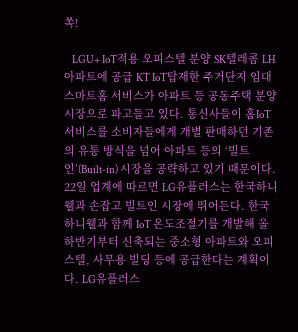쏙!

    LGU+ IoT적용 오피스텔 분양 SK텔레콤 LH 아파트에 공급 KT IoT탑재한 주거단지 임대 스마트홈 서비스가 아파트 등 공동주택 분양시장으로 파고들고 있다. 통신사들이 홈IoT 서비스를 소비자들에게 개별 판매하던 기존의 유통 방식을 넘어 아파트 등의 ‘빌트인’(Built-in) 시장을 공략하고 있기 때문이다. 22일 업계에 따르면 LG유플러스는 한국하니웰과 손잡고 빌트인 시장에 뛰어든다. 한국하니웰과 함께 IoT 온도조절기를 개발해 올 하반기부터 신축되는 중소형 아파트와 오피스텔, 사무용 빌딩 등에 공급한다는 계획이다. LG유플러스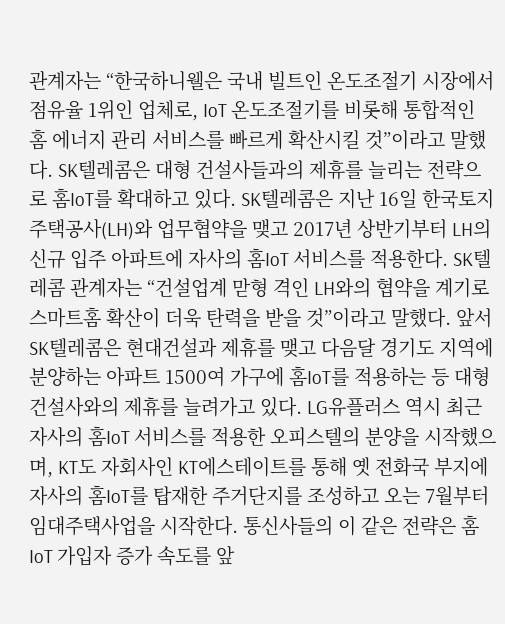관계자는 “한국하니웰은 국내 빌트인 온도조절기 시장에서 점유율 1위인 업체로, IoT 온도조절기를 비롯해 통합적인 홈 에너지 관리 서비스를 빠르게 확산시킬 것”이라고 말했다. SK텔레콤은 대형 건설사들과의 제휴를 늘리는 전략으로 홈IoT를 확대하고 있다. SK텔레콤은 지난 16일 한국토지주택공사(LH)와 업무협약을 맺고 2017년 상반기부터 LH의 신규 입주 아파트에 자사의 홈IoT 서비스를 적용한다. SK텔레콤 관계자는 “건설업계 맏형 격인 LH와의 협약을 계기로 스마트홈 확산이 더욱 탄력을 받을 것”이라고 말했다. 앞서 SK텔레콤은 현대건설과 제휴를 맺고 다음달 경기도 지역에 분양하는 아파트 1500여 가구에 홈IoT를 적용하는 등 대형 건설사와의 제휴를 늘려가고 있다. LG유플러스 역시 최근 자사의 홈IoT 서비스를 적용한 오피스텔의 분양을 시작했으며, KT도 자회사인 KT에스테이트를 통해 옛 전화국 부지에 자사의 홈IoT를 탑재한 주거단지를 조성하고 오는 7월부터 임대주택사업을 시작한다. 통신사들의 이 같은 전략은 홈IoT 가입자 증가 속도를 앞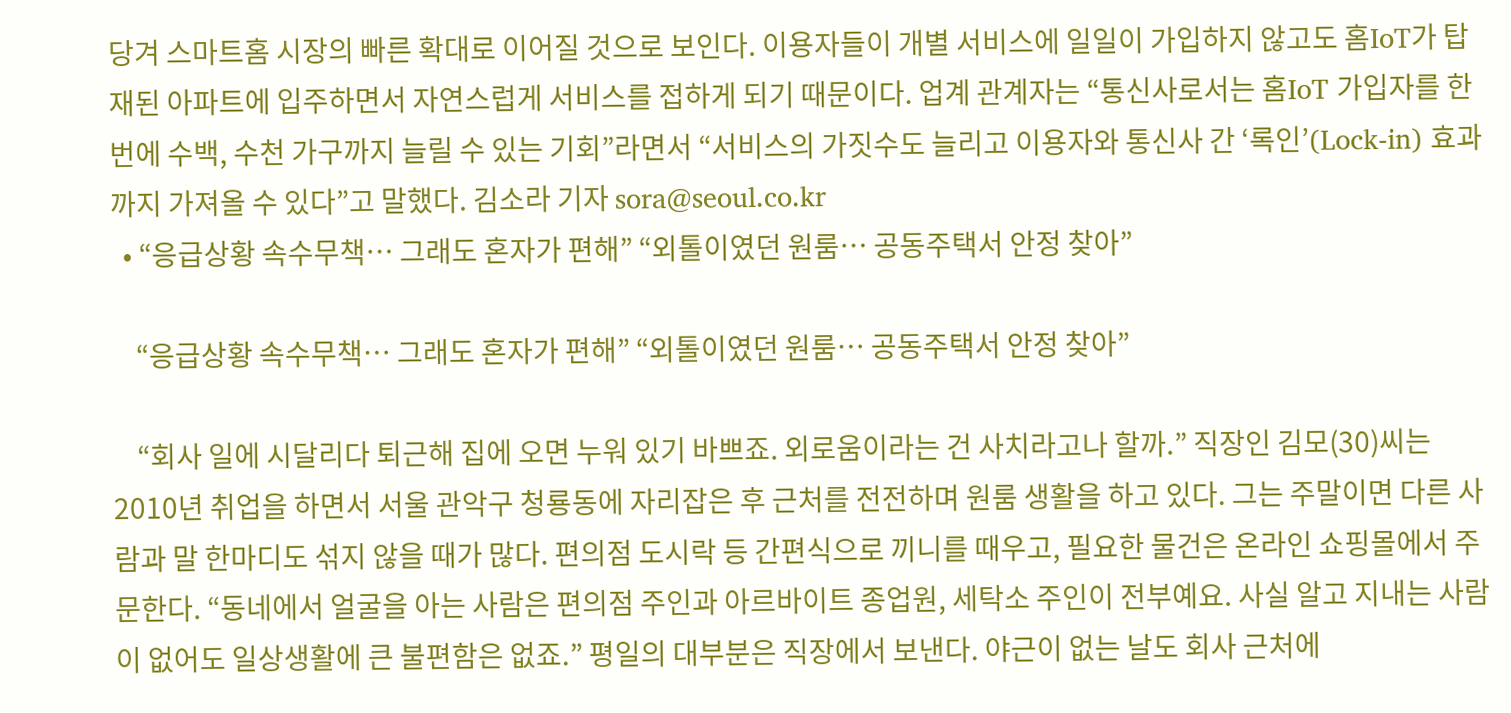당겨 스마트홈 시장의 빠른 확대로 이어질 것으로 보인다. 이용자들이 개별 서비스에 일일이 가입하지 않고도 홈IoT가 탑재된 아파트에 입주하면서 자연스럽게 서비스를 접하게 되기 때문이다. 업계 관계자는 “통신사로서는 홈IoT 가입자를 한 번에 수백, 수천 가구까지 늘릴 수 있는 기회”라면서 “서비스의 가짓수도 늘리고 이용자와 통신사 간 ‘록인’(Lock-in) 효과까지 가져올 수 있다”고 말했다. 김소라 기자 sora@seoul.co.kr
  • “응급상황 속수무책… 그래도 혼자가 편해” “외톨이였던 원룸… 공동주택서 안정 찾아”

    “응급상황 속수무책… 그래도 혼자가 편해” “외톨이였던 원룸… 공동주택서 안정 찾아”

    “회사 일에 시달리다 퇴근해 집에 오면 누워 있기 바쁘죠. 외로움이라는 건 사치라고나 할까.” 직장인 김모(30)씨는 2010년 취업을 하면서 서울 관악구 청룡동에 자리잡은 후 근처를 전전하며 원룸 생활을 하고 있다. 그는 주말이면 다른 사람과 말 한마디도 섞지 않을 때가 많다. 편의점 도시락 등 간편식으로 끼니를 때우고, 필요한 물건은 온라인 쇼핑몰에서 주문한다. “동네에서 얼굴을 아는 사람은 편의점 주인과 아르바이트 종업원, 세탁소 주인이 전부예요. 사실 알고 지내는 사람이 없어도 일상생활에 큰 불편함은 없죠.” 평일의 대부분은 직장에서 보낸다. 야근이 없는 날도 회사 근처에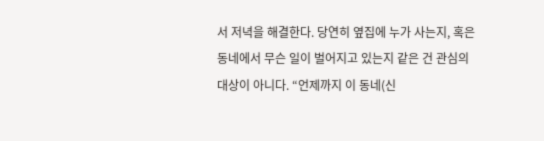서 저녁을 해결한다. 당연히 옆집에 누가 사는지, 혹은 동네에서 무슨 일이 벌어지고 있는지 같은 건 관심의 대상이 아니다. “언제까지 이 동네(신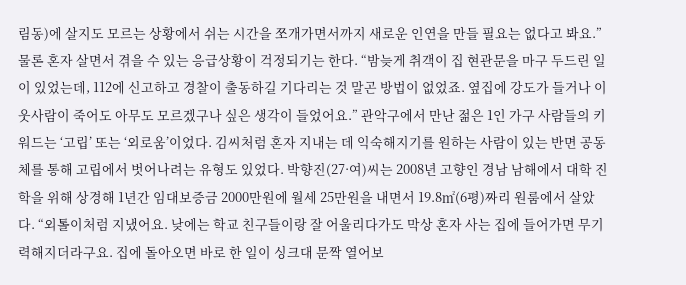림동)에 살지도 모르는 상황에서 쉬는 시간을 쪼개가면서까지 새로운 인연을 만들 필요는 없다고 봐요.” 물론 혼자 살면서 겪을 수 있는 응급상황이 걱정되기는 한다. “밤늦게 취객이 집 현관문을 마구 두드린 일이 있었는데, 112에 신고하고 경찰이 출동하길 기다리는 것 말곤 방법이 없었죠. 옆집에 강도가 들거나 이웃사람이 죽어도 아무도 모르겠구나 싶은 생각이 들었어요.” 관악구에서 만난 젊은 1인 가구 사람들의 키워드는 ‘고립’ 또는 ‘외로움’이었다. 김씨처럼 혼자 지내는 데 익숙해지기를 원하는 사람이 있는 반면 공동체를 통해 고립에서 벗어나려는 유형도 있었다. 박향진(27·여)씨는 2008년 고향인 경남 남해에서 대학 진학을 위해 상경해 1년간 임대보증금 2000만원에 월세 25만원을 내면서 19.8㎡(6평)짜리 원룸에서 살았다. “외톨이처럼 지냈어요. 낮에는 학교 친구들이랑 잘 어울리다가도 막상 혼자 사는 집에 들어가면 무기력해지더라구요. 집에 돌아오면 바로 한 일이 싱크대 문짝 열어보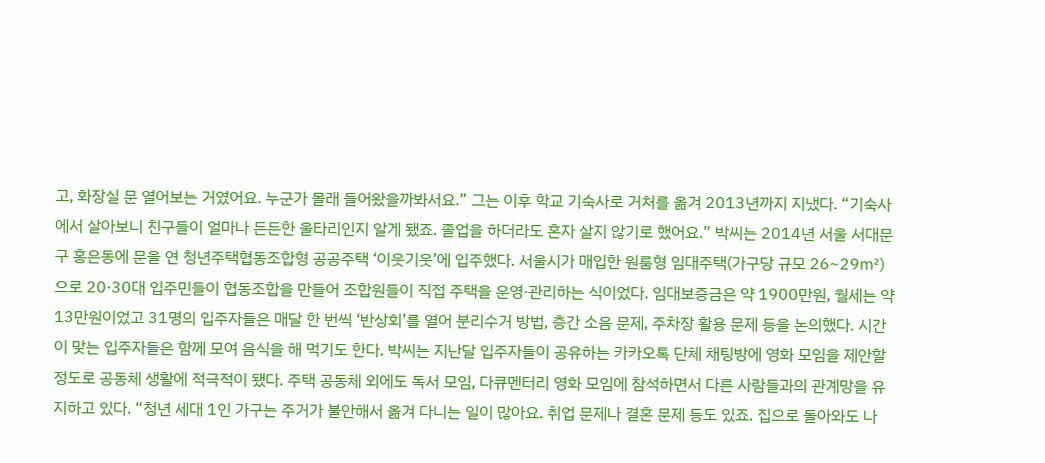고, 화장실 문 열어보는 거였어요. 누군가 몰래 들어왔을까봐서요.” 그는 이후 학교 기숙사로 거처를 옮겨 2013년까지 지냈다. “기숙사에서 살아보니 친구들이 얼마나 든든한 울타리인지 알게 됐죠. 졸업을 하더라도 혼자 살지 않기로 했어요.” 박씨는 2014년 서울 서대문구 홍은동에 문을 연 청년주택협동조합형 공공주택 ‘이웃기웃’에 입주했다. 서울시가 매입한 원룸형 임대주택(가구당 규모 26~29㎡)으로 20·30대 입주민들이 협동조합을 만들어 조합원들이 직접 주택을 운영·관리하는 식이었다. 임대보증금은 약 1900만원, 월세는 약 13만원이었고 31명의 입주자들은 매달 한 번씩 ‘반상회’를 열어 분리수거 방법, 층간 소음 문제, 주차장 활용 문제 등을 논의했다. 시간이 맞는 입주자들은 함께 모여 음식을 해 먹기도 한다. 박씨는 지난달 입주자들이 공유하는 카카오톡 단체 채팅방에 영화 모임을 제안할 정도로 공동체 생활에 적극적이 됐다. 주택 공동체 외에도 독서 모임, 다큐멘터리 영화 모임에 참석하면서 다른 사람들과의 관계망을 유지하고 있다. “청년 세대 1인 가구는 주거가 불안해서 옮겨 다니는 일이 많아요. 취업 문제나 결혼 문제 등도 있죠. 집으로 돌아와도 나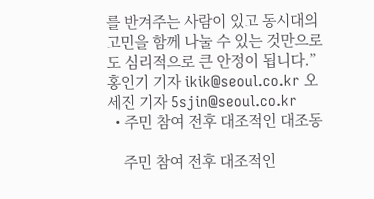를 반겨주는 사람이 있고 동시대의 고민을 함께 나눌 수 있는 것만으로도 심리적으로 큰 안정이 됩니다.” 홍인기 기자 ikik@seoul.co.kr 오세진 기자 5sjin@seoul.co.kr
  • 주민 참여 전후 대조적인 대조동

    주민 참여 전후 대조적인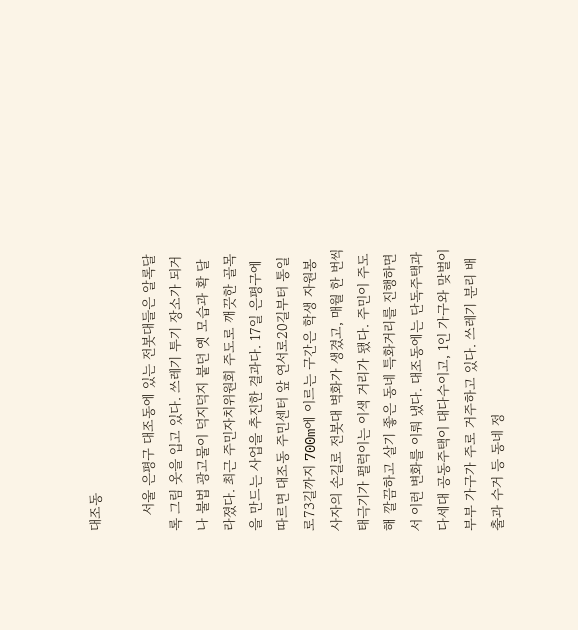대조동

    서울 은평구 대조동에 있는 전봇대들은 알록달록 그림 옷을 입고 있다. 쓰레기 투기 장소가 되거나 불법 광고물이 덕지덕지 붙던 옛 모습과 확 달라졌다. 최근 주민자치위원회 주도로 깨끗한 골목을 만드는 사업을 추진한 결과다. 17일 은평구에 따르면 대조동 주민센터 앞 연서로20길부터 통일로73길까지 700m에 이르는 구간은 학생 자원봉사자의 손길로 전봇대 벽화가 생겼고, 매월 한 번씩 태극기가 펄럭이는 이색 거리가 됐다. 주민이 주도해 깔끔하고 살기 좋은 동네 특화거리를 진행하면서 이런 변화를 이뤄 냈다. 대조동에는 단독주택과 다세대 공동주택이 대다수이고, 1인 가구와 맞벌이 부부 가구가 주로 거주하고 있다. 쓰레기 분리 배출과 수거 등 동네 정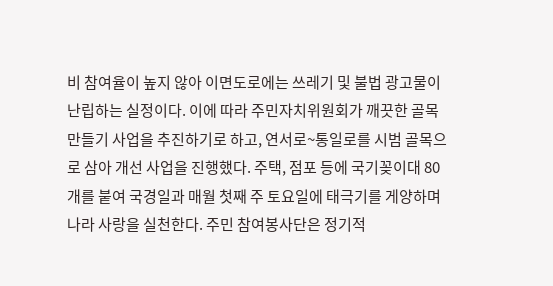비 참여율이 높지 않아 이면도로에는 쓰레기 및 불법 광고물이 난립하는 실정이다. 이에 따라 주민자치위원회가 깨끗한 골목 만들기 사업을 추진하기로 하고, 연서로~통일로를 시범 골목으로 삼아 개선 사업을 진행했다. 주택, 점포 등에 국기꽂이대 80개를 붙여 국경일과 매월 첫째 주 토요일에 태극기를 게양하며 나라 사랑을 실천한다. 주민 참여봉사단은 정기적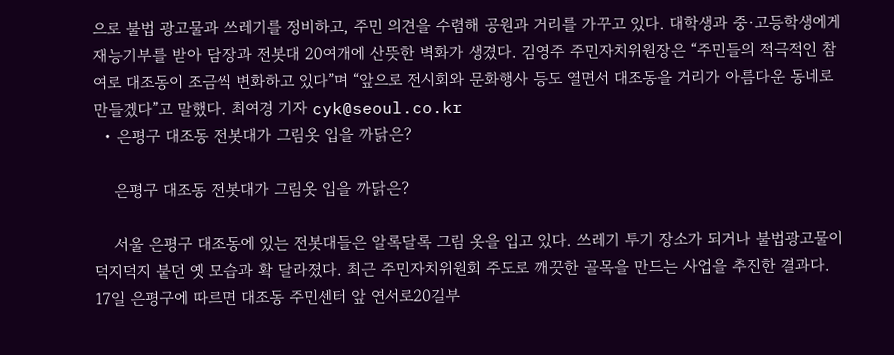으로 불법 광고물과 쓰레기를 정비하고, 주민 의견을 수렴해 공원과 거리를 가꾸고 있다. 대학생과 중·고등학생에게 재능기부를 받아 담장과 전봇대 20여개에 산뜻한 벽화가 생겼다. 김영주 주민자치위원장은 “주민들의 적극적인 참여로 대조동이 조금씩 변화하고 있다”며 “앞으로 전시회와 문화행사 등도 열면서 대조동을 거리가 아름다운 동네로 만들겠다”고 말했다. 최여경 기자 cyk@seoul.co.kr
  • 은평구 대조동 전봇대가 그림옷 입을 까닭은?

    은평구 대조동 전봇대가 그림옷 입을 까닭은?

    서울 은평구 대조동에 있는 전봇대들은 알록달록 그림 옷을 입고 있다. 쓰레기 투기 장소가 되거나 불법광고물이 덕지덕지 붙던 옛 모습과 확 달라졌다. 최근 주민자치위원회 주도로 깨끗한 골목을 만드는 사업을 추진한 결과다. 17일 은평구에 따르면 대조동 주민센터 앞 연서로20길부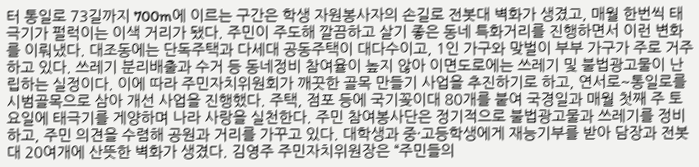터 통일로 73길까지 700m에 이르는 구간은 학생 자원봉사자의 손길로 전봇대 벽화가 생겼고, 매월 한번씩 태극기가 펄럭이는 이색 거리가 됐다. 주민이 주도해 깔끔하고 살기 좋은 동네 특화거리를 진행하면서 이런 변화를 이뤄냈다. 대조동에는 단독주택과 다세대 공동주택이 대다수이고, 1인 가구와 맞벌이 부부 가구가 주로 거주하고 있다. 쓰레기 분리배출과 수거 등 동네정비 참여율이 높지 않아 이면도로에는 쓰레기 및 불법광고물이 난립하는 실정이다. 이에 따라 주민자치위원회가 깨끗한 골목 만들기 사업을 추진하기로 하고, 연서로~통일로를 시범골목으로 삼아 개선 사업을 진행했다. 주택, 점포 등에 국기꽂이대 80개를 붙여 국경일과 매월 첫째 주 토요일에 태극기를 게양하며 나라 사랑을 실천한다. 주민 참여봉사단은 정기적으로 불법광고물과 쓰레기를 정비하고, 주민 의견을 수렴해 공원과 거리를 가꾸고 있다. 대학생과 중·고등학생에게 재능기부를 받아 담장과 전봇대 20여개에 산뜻한 벽화가 생겼다. 김영주 주민자치위원장은 “주민들의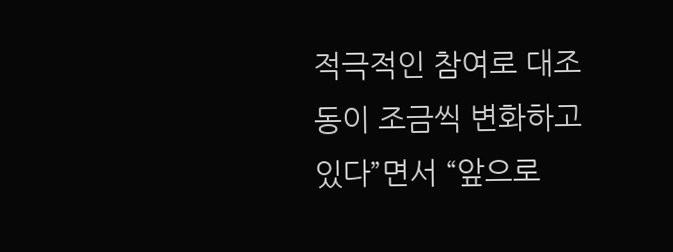적극적인 참여로 대조동이 조금씩 변화하고 있다”면서 “앞으로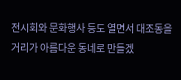전시회와 문화행사 등도 열면서 대조동을 거리가 아름다운 동네로 만들겠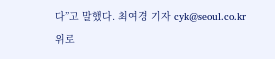다”고 말했다. 최여경 기자 cyk@seoul.co.kr
위로